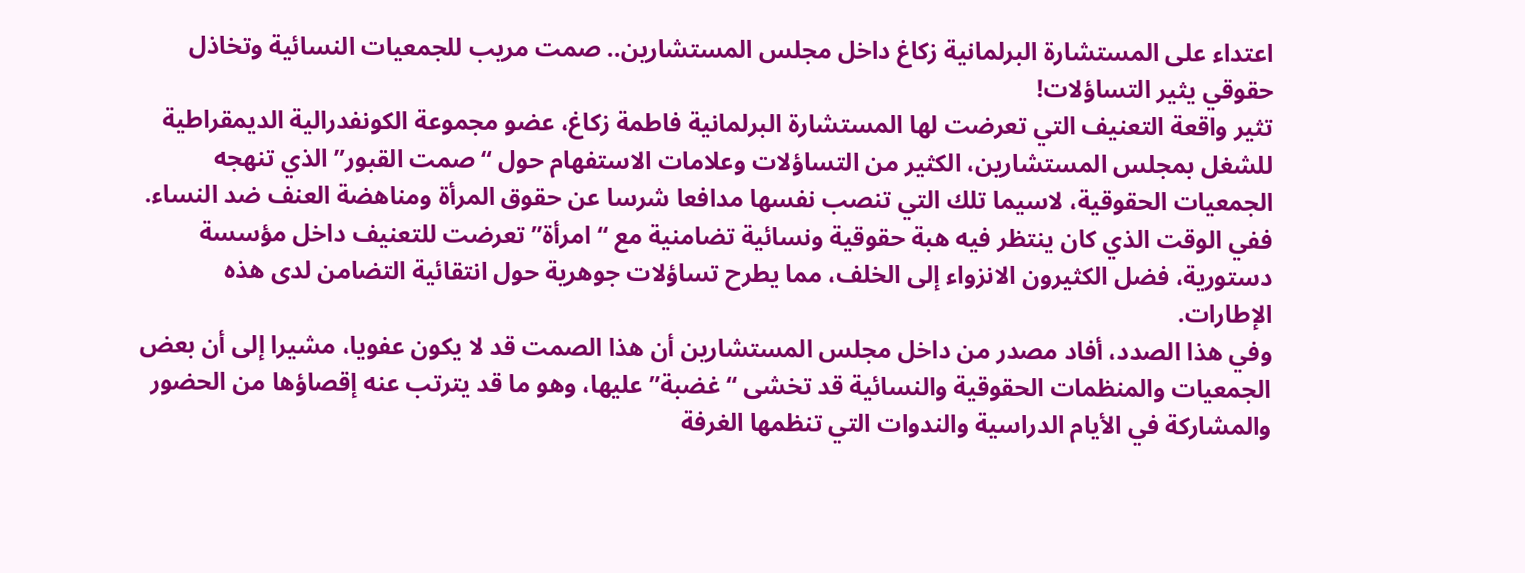اعتداء على المستشارة البرلمانية زكاغ داخل مجلس المستشارين.. صمت مريب للجمعيات النسائية وتخاذل حقوقي يثير التساؤلات!
تثير واقعة التعنيف التي تعرضت لها المستشارة البرلمانية فاطمة زكاغ، عضو مجموعة الكونفدرالية الديمقراطية للشغل بمجلس المستشارين، الكثير من التساؤلات وعلامات الاستفهام حول “صمت القبور” الذي تنهجه الجمعيات الحقوقية، لاسيما تلك التي تنصب نفسها مدافعا شرسا عن حقوق المرأة ومناهضة العنف ضد النساء. ففي الوقت الذي كان ينتظر فيه هبة حقوقية ونسائية تضامنية مع “امرأة” تعرضت للتعنيف داخل مؤسسة دستورية، فضل الكثيرون الانزواء إلى الخلف، مما يطرح تساؤلات جوهرية حول انتقائية التضامن لدى هذه الإطارات.
وفي هذا الصدد، أفاد مصدر من داخل مجلس المستشارين أن هذا الصمت قد لا يكون عفويا، مشيرا إلى أن بعض الجمعيات والمنظمات الحقوقية والنسائية قد تخشى “غضبة” عليها، وهو ما قد يترتب عنه إقصاؤها من الحضور والمشاركة في الأيام الدراسية والندوات التي تنظمها الغرفة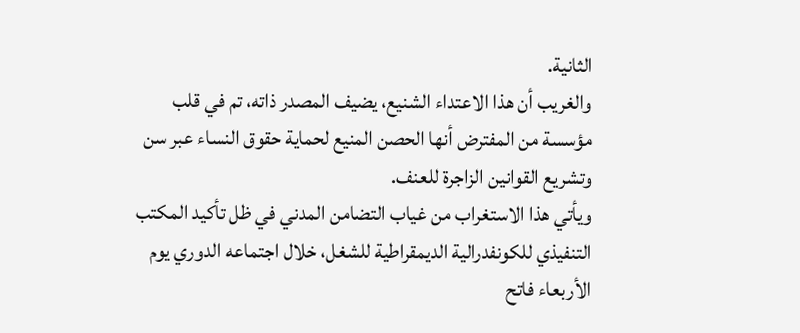الثانية.
والغريب أن هذا الاعتداء الشنيع، يضيف المصدر ذاته، تم في قلب مؤسسة من المفترض أنها الحصن المنيع لحماية حقوق النساء عبر سن وتشريع القوانين الزاجرة للعنف.
ويأتي هذا الاستغراب من غياب التضامن المدني في ظل تأكيد المكتب التنفيذي للكونفدرالية الديمقراطية للشغل، خلال اجتماعه الدوري يوم الأربعاء فاتح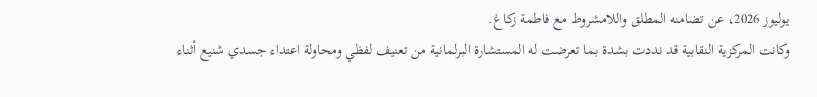يوليوز 2026، عن تضامنه المطلق واللامشروط مع فاطمة زكاغ.
وكانت المركزية النقابية قد نددت بشدة بما تعرضت له المستشارة البرلمانية من تعنيف لفظي ومحاولة اعتداء جسدي شنيع أثناء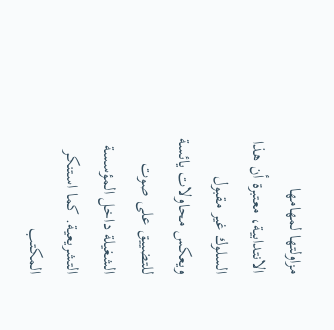مزاولتها لمهامها الانتدابية، معتبرة أن هذا السلوك غير مقبول ويعكس محاولات يائسة للتضييق على صوت الشغيلة داخل المؤسسة التشريعية. كما استنكر المكتب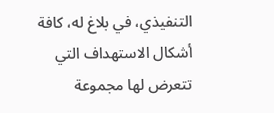التنفيذي، في بلاغ له، كافة أشكال الاستهداف التي تتعرض لها مجموعة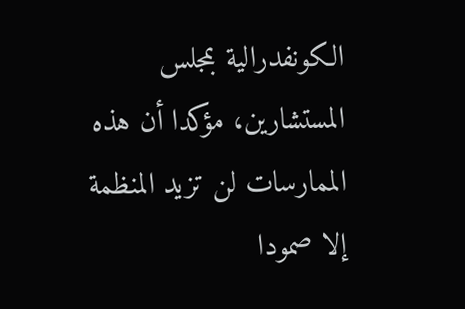الكونفدرالية بمجلس المستشارين، مؤكدا أن هذه الممارسات لن تزيد المنظمة إلا صمودا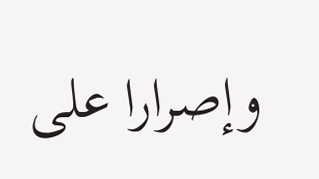وإصرارا على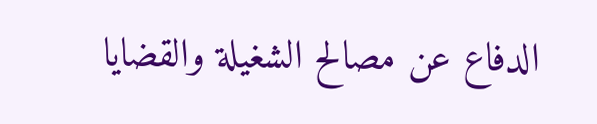الدفاع عن مصالح الشغيلة والقضايا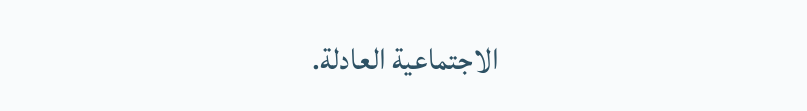الاجتماعية العادلة.